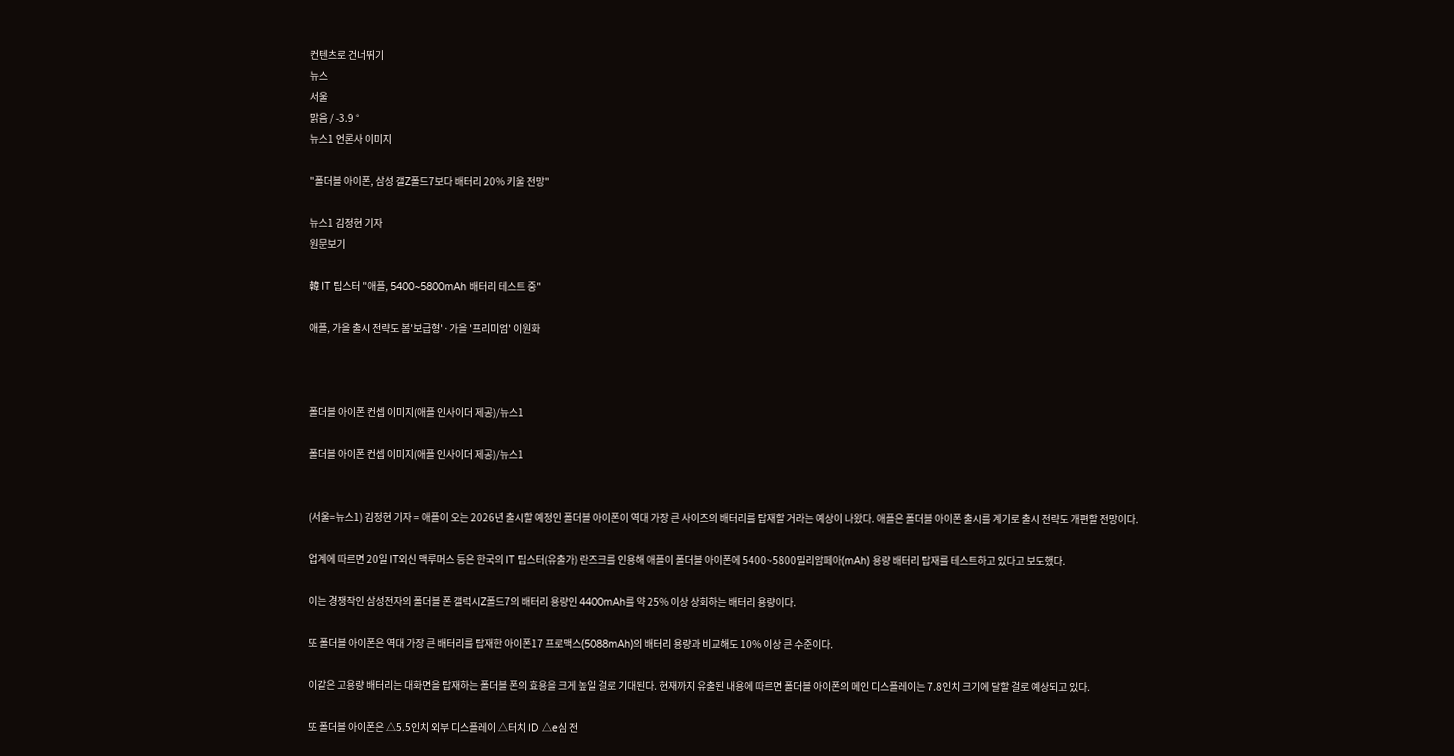컨텐츠로 건너뛰기
뉴스
서울
맑음 / -3.9 °
뉴스1 언론사 이미지

"폴더블 아이폰, 삼성 갤Z폴드7보다 배터리 20% 키울 전망"

뉴스1 김정현 기자
원문보기

韓 IT 팁스터 "애플, 5400~5800mAh 배터리 테스트 중"

애플, 가을 출시 전략도 봄'보급형'·가을 '프리미엄' 이원화



폴더블 아이폰 컨셉 이미지(애플 인사이더 제공)/뉴스1

폴더블 아이폰 컨셉 이미지(애플 인사이더 제공)/뉴스1


(서울=뉴스1) 김정현 기자 = 애플이 오는 2026년 출시할 예정인 폴더블 아이폰이 역대 가장 큰 사이즈의 배터리를 탑재할 거라는 예상이 나왔다. 애플은 폴더블 아이폰 출시를 계기로 출시 전략도 개편할 전망이다.

업계에 따르면 20일 IT외신 맥루머스 등은 한국의 IT 팁스터(유출가) 란즈크를 인용해 애플이 폴더블 아이폰에 5400~5800밀리암페아(mAh) 용량 배터리 탑재를 테스트하고 있다고 보도했다.

이는 경쟁작인 삼성전자의 폴더블 폰 갤럭시Z폴드7의 배터리 용량인 4400mAh를 약 25% 이상 상회하는 배터리 용량이다.

또 폴더블 아이폰은 역대 가장 큰 배터리를 탑재한 아이폰17 프로맥스(5088mAh)의 배터리 용량과 비교해도 10% 이상 큰 수준이다.

이같은 고용량 배터리는 대화면을 탑재하는 폴더블 폰의 효용을 크게 높일 걸로 기대된다. 현재까지 유출된 내용에 따르면 폴더블 아이폰의 메인 디스플레이는 7.8인치 크기에 달할 걸로 예상되고 있다.

또 폴더블 아이폰은 △5.5인치 외부 디스플레이 △터치 ID △e심 전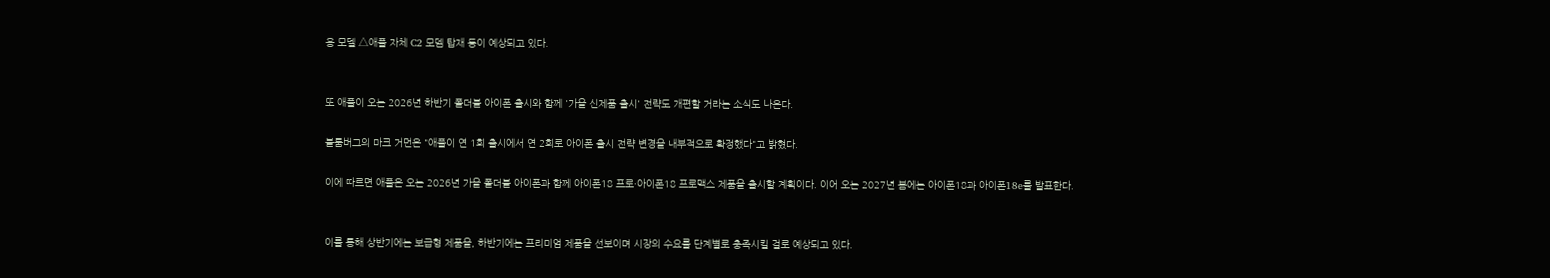용 모델 △애플 자체 C2 모뎀 탑재 등이 예상되고 있다.


또 애플이 오는 2026년 하반기 폴더블 아이폰 출시와 함께 '가을 신제품 출시' 전략도 개편할 거라는 소식도 나온다.

블룸버그의 마크 거먼은 "애플이 연 1회 출시에서 연 2회로 아이폰 출시 전략 변경을 내부적으로 확정했다"고 밝혔다.

이에 따르면 애플은 오는 2026년 가을 폴더블 아이폰과 함께 아이폰18 프로·아이폰18 프로맥스 제품을 출시할 계획이다. 이어 오는 2027년 봄에는 아이폰18과 아이폰18e를 발표한다.


이를 통해 상반기에는 보급형 제품을, 하반기에는 프리미엄 제품을 선보이며 시장의 수요를 단계별로 충족시킬 걸로 예상되고 있다.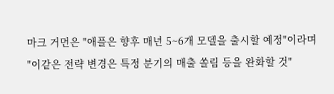마크 거먼은 "애플은 향후 매년 5~6개 모델을 출시할 예정"이라며 "이같은 전략 변경은 특정 분기의 매출 쏠림 등을 완화할 것"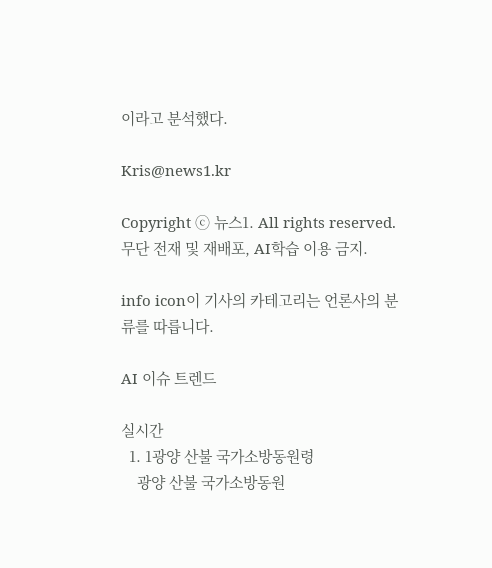이라고 분석했다.

Kris@news1.kr

Copyright ⓒ 뉴스1. All rights reserved. 무단 전재 및 재배포, AI학습 이용 금지.

info icon이 기사의 카테고리는 언론사의 분류를 따릅니다.

AI 이슈 트렌드

실시간
  1. 1광양 산불 국가소방동원령
    광양 산불 국가소방동원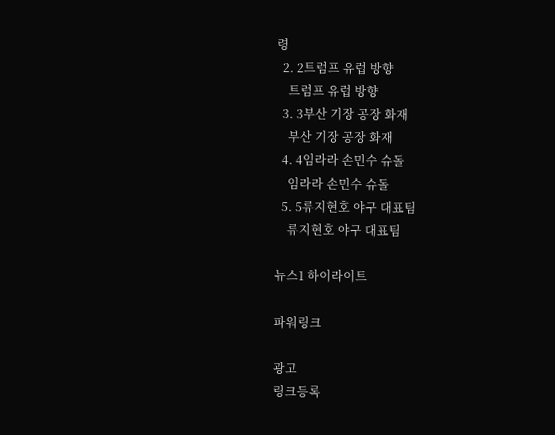령
  2. 2트럼프 유럽 방향
    트럼프 유럽 방향
  3. 3부산 기장 공장 화재
    부산 기장 공장 화재
  4. 4임라라 손민수 슈돌
    임라라 손민수 슈돌
  5. 5류지현호 야구 대표팀
    류지현호 야구 대표팀

뉴스1 하이라이트

파워링크

광고
링크등록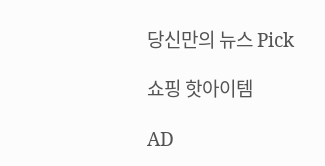당신만의 뉴스 Pick

쇼핑 핫아이템

AD